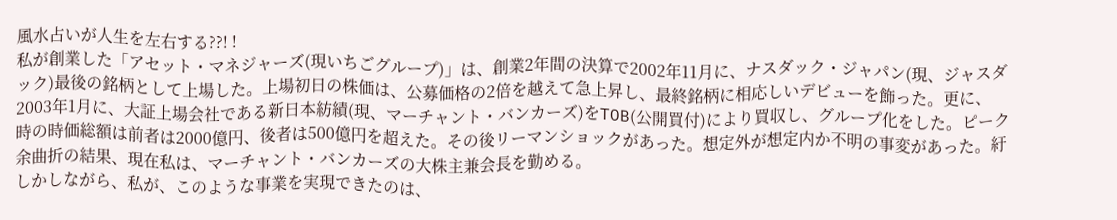風水占いが人生を左右する??! !
私が創業した「アセット・マネジャーズ(現いちごグループ)」は、創業2年間の決算で2002年11月に、ナスダック・ジャパン(現、ジャスダック)最後の銘柄として上場した。上場初日の株価は、公募価格の2倍を越えて急上昇し、最終銘柄に相応しいデビューを飾った。更に、2003年1月に、大証上場会社である新日本紡績(現、マーチャント・バンカーズ)をTOB(公開買付)により買収し、グループ化をした。ピーク時の時価総額は前者は2000億円、後者は500億円を超えた。その後リーマンショックがあった。想定外が想定内か不明の事変があった。紆余曲折の結果、現在私は、マーチャント・バンカーズの大株主兼会長を勤める。
しかしながら、私が、このような事業を実現できたのは、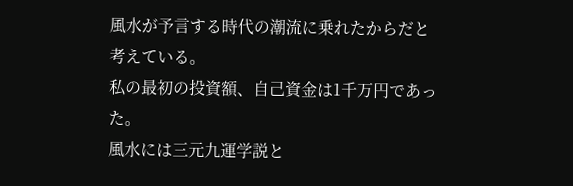風水が予言する時代の潮流に乗れたからだと考えている。
私の最初の投資額、自己資金は1千万円であった。
風水には三元九運学説と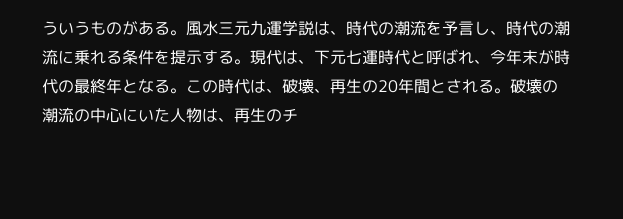ういうものがある。風水三元九運学説は、時代の潮流を予言し、時代の潮流に乗れる条件を提示する。現代は、下元七運時代と呼ばれ、今年末が時代の最終年となる。この時代は、破壊、再生の20年間とされる。破壊の潮流の中心にいた人物は、再生のチ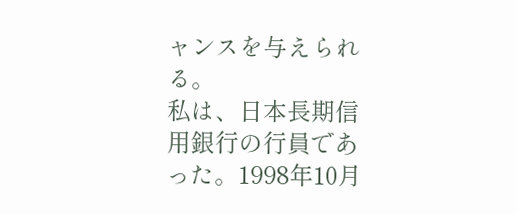ャンスを与えられる。
私は、日本長期信用銀行の行員であった。1998年10月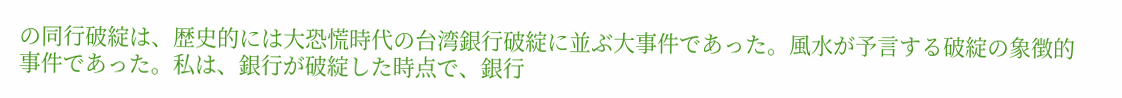の同行破綻は、歴史的には大恐慌時代の台湾銀行破綻に並ぶ大事件であった。風水が予言する破綻の象徴的事件であった。私は、銀行が破綻した時点で、銀行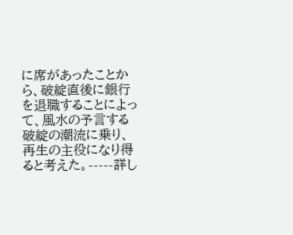に席があったことから、破綻直後に銀行を退職することによって、風水の予言する破綻の潮流に乗り、再生の主役になり得ると考えた。-----詳し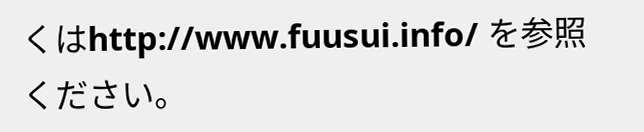くはhttp://www.fuusui.info/ を参照ください。